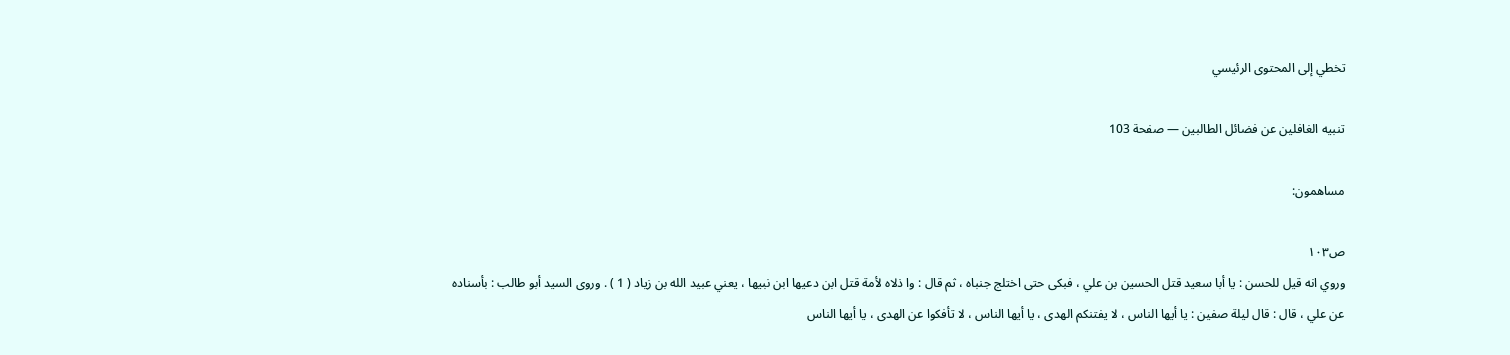تخطي إلى المحتوى الرئيسي

تنبيه الغافلين عن فضائل الطالبين — صفحة 103

مساهمون:

ص١٠٣
وروي انه قيل للحسن : يا أبا سعيد قتل الحسين بن علي ، فبكى حتى اختلج جنباه ، ثم قال : وا ذلاه لأمة قتل ابن دعيها ابن نبيها ، يعني عبيد الله بن زياد ( 1 ) . وروى السيد أبو طالب : بأسناده عن علي ، قال : قال ليلة صفين : يا أيها الناس ، لا يفتنكم الهدى ، يا أيها الناس ، لا تأفكوا عن الهدى ، يا أيها الناس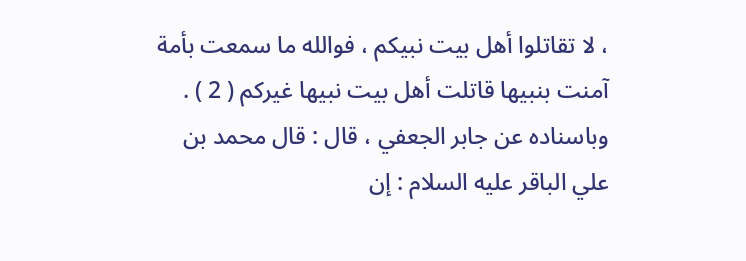، لا تقاتلوا أهل بيت نبيكم ، فوالله ما سمعت بأمة آمنت بنبيها قاتلت أهل بيت نبيها غيركم ( 2 ) . وباسناده عن جابر الجعفي ، قال : قال محمد بن علي الباقر عليه السلام : إن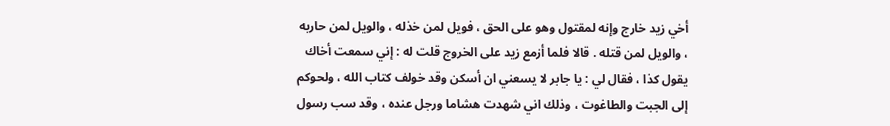أخي زيد خارج وإنه لمقتول وهو على الحق ، فويل لمن خذله ، والويل لمن حاربه ، والويل لمن قتله . قالا فلما أزمع زيد على الخروج قلت له : إني سمعت أخاك يقول كذا ، فقال لي : يا جابر لا يسعني ان أسكن وقد خولف كتاب الله ، ولحوكم إلى الجبت والطاغوت ، وذلك اني شهدت هشاما ورجل عنده ، وقد سب رسول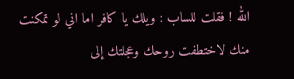الله ! فقلت للساب : ويلك يا كافر اما اني لو تمكنت منك لاختطفت روحك وعجلتك إلى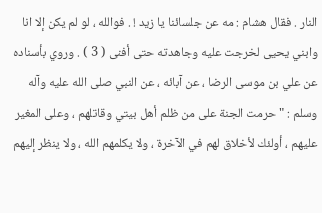النار . فقال هشام : مه عن جلسائنا يا زيد ! . فوالله ، لو لم يكن إلا انا وابني يحيى لخرجت عليه وجاهدته حتى أفنى ( 3 ) . وروي بأسناده عن علي بن موسى الرضا ، عن آبائه ، عن النبي صلى الله عليه وآله وسلم : " حرمت الجنة على من ظلم أهل بيتي وقاتلهم ، وعلى المغير عليهم ، أولئك لأخلاق لهم في الآخرة ، ولا يكلمهم الله ، ولا ينظر إليهم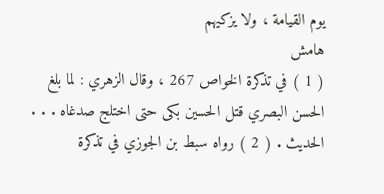يوم القيامة ، ولا يزكيهم
هامش
( 1 ) في تذكرة الخواص 267 ، وقال الزهري : لما بلغ الحسن البصري قتل الحسين بكى حتى اختلج صدغاه . . . الحديث . ( 2 ) رواه سبط بن الجوزي في تذكرة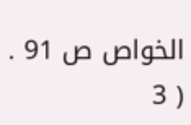الخواص ص 91 . ( 3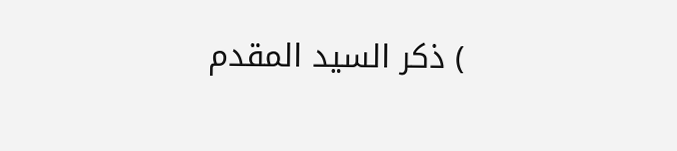) ذكر السيد المقدم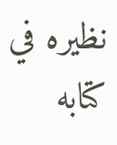نظيره في كتابه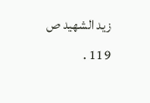زيد الشهيد ص 119 .